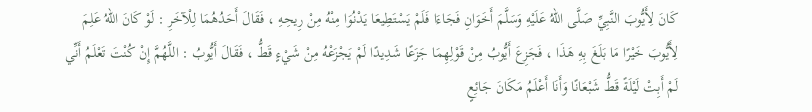كَانَ لِأَيُّوبَ النَّبِيِّ صَلَّى اللهُ عَلَيْهِ وَسَلَّمَ أَخَوَانِ فَجَاءَا فَلَمْ يَسْتَطِيعَا يَدْنُوَا مِنْهُ مِنْ رِيحِهِ ، فَقَالَ أَحَدُهُمَا لِلْآخَرِ : لَوْ كَانَ اللهُ عَلِمَ لِأَيُّوبَ خَيْرًا مَا بَلَغَ بِهِ هَذَا ، فَجَزِعَ أَيُّوبُ مِنْ قَوْلِهِمَا جَزَعًا شَدِيدًا لَمْ يَجْزَعْهُ مِنْ شَيْءٍ قَطُّ ، فَقَالَ أَيُّوبُ : اللَّهُمَّ إِنْ كُنْتَ تَعْلَمُ أَنِّي لَمْ أَبِتْ لَيْلَةً قَطُّ شَبْعَانًا وَأَنَا أَعْلَمُ مَكَانَ جَائِعٍ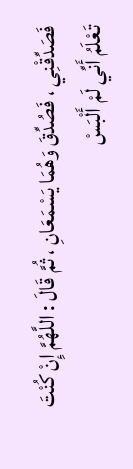فَصَدِّقْنِي ، فَصُدِّقَ وَهُمَا يَسْمَعَانِ ، ثُمَّ قَالَ : اللَّهُمَّ إِنْ كُنْتَ تَعْلَمُ أَنِّي لَمْ أَلْبَسْ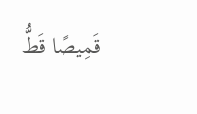قَمِيصًا قَطُّ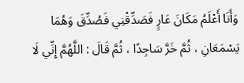وَأَنَا أَعْلَمُ مَكَانَ عَارٍ فَصَدِّقْنِي فَصُدِّقَ وَهُمَا يَسْمَعَانِ ، ثُمَّ خَرَّ سَاجِدًا ، ثُمَّ قَالَ : اللَّهُمَّ إِنِّي لَا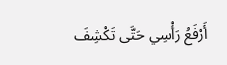أَرْفَعُ رَأْسِي حَتَّى تَكْشِفَ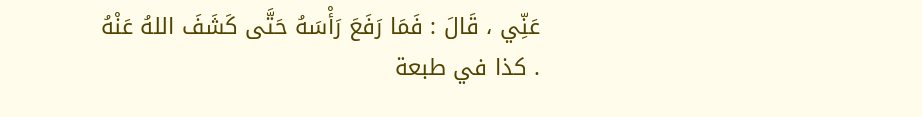عَنِّي ، قَالَ : فَمَا رَفَعَ رَأْسَهُ حَتَّى كَشَفَ اللهُ عَنْهُ . كذا في طبعة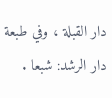دار القبلة ، وفي طبعة دار الرشد: شبعا .